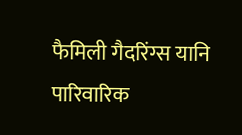फैमिली गैदरिंग्स यानि पारिवारिक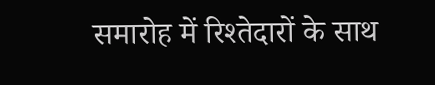समारोह में रिश्तेदारों के साथ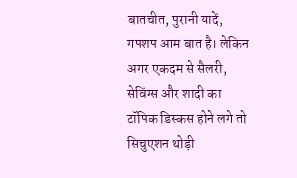बातचीत, पुरानी यादें, गपशप आम बात है। लेकिन अगर एकदम से सैलरी, सेविंग्स और शादी का टॉपिक डिस्कस होने लगे तो सिचुएशन थोड़ी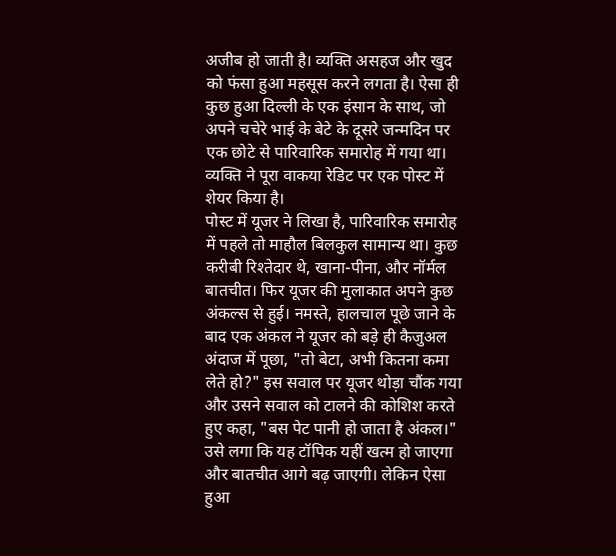अजीब हो जाती है। व्यक्ति असहज और खुद को फंसा हुआ महसूस करने लगता है। ऐसा ही कुछ हुआ दिल्ली के एक इंसान के साथ, जो अपने चचेरे भाई के बेटे के दूसरे जन्मदिन पर एक छोटे से पारिवारिक समारोह में गया था। व्यक्ति ने पूरा वाकया रेडिट पर एक पोस्ट में शेयर किया है।
पोस्ट में यूजर ने लिखा है, पारिवारिक समारोह में पहले तो माहौल बिलकुल सामान्य था। कुछ करीबी रिश्तेदार थे, खाना-पीना, और नॉर्मल बातचीत। फिर यूजर की मुलाकात अपने कुछ अंकल्स से हुई। नमस्ते, हालचाल पूछे जाने के बाद एक अंकल ने यूजर को बड़े ही कैजुअल अंदाज में पूछा, "तो बेटा, अभी कितना कमा लेते हो?" इस सवाल पर यूजर थोड़ा चौंक गया और उसने सवाल को टालने की कोशिश करते हुए कहा, "बस पेट पानी हो जाता है अंकल।" उसे लगा कि यह टॉपिक यहीं खत्म हो जाएगा और बातचीत आगे बढ़ जाएगी। लेकिन ऐसा हुआ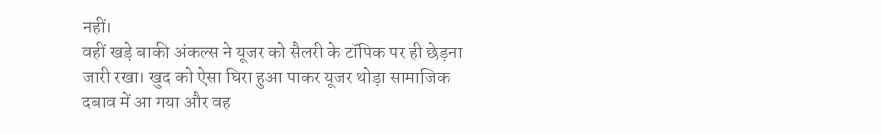नहीं।
वहीं खड़े बाकी अंकल्स ने यूजर को सैलरी के टॉपिक पर ही छेड़ना जारी रखा। खुद को ऐसा घिरा हुआ पाकर यूजर थोड़ा सामाजिक दबाव में आ गया और वह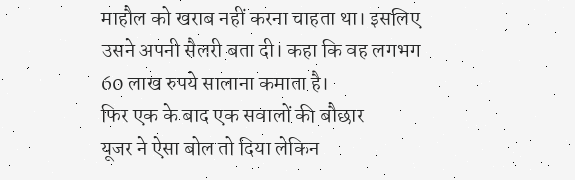माहौल को खराब नहीं करना चाहता था। इसलिए उसने अपनी सैलरी बता दी। कहा कि वह लगभग 60 लाख रुपये सालाना कमाता है।
फिर एक के बाद एक सवालों की बौछार
यूजर ने ऐसा बोल तो दिया लेकिन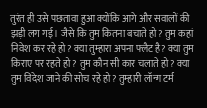तुरंत ही उसे पछतावा हुआ क्योंकि आगे और सवालों की झड़ी लग गई। जैसे कि तुम कितना बचाते हो? तुम कहां निवेश कर रहे हो? क्या तुम्हारा अपना फ्लैट है? क्या तुम किराए पर रहते हो? तुम कौन सी कार चलाते हो? क्या तुम विदेश जाने की सोच रहे हो? तुम्हारी लॉन्ग टर्म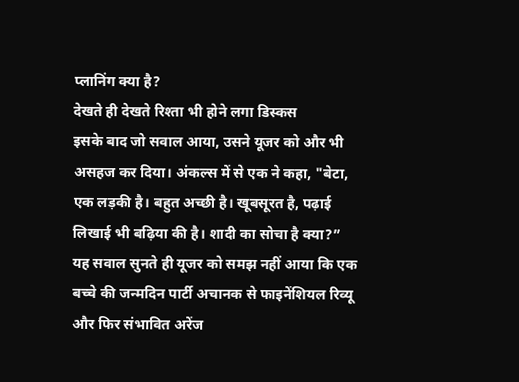प्लानिंग क्या है?
देखते ही देखते रिश्ता भी होने लगा डिस्कस
इसके बाद जो सवाल आया, उसने यूजर को और भी असहज कर दिया। अंकल्स में से एक ने कहा, "बेटा, एक लड़की है। बहुत अच्छी है। खूबसूरत है, पढ़ाई लिखाई भी बढ़िया की है। शादी का सोचा है क्या?” यह सवाल सुनते ही यूजर को समझ नहीं आया कि एक बच्चे की जन्मदिन पार्टी अचानक से फाइनेंशियल रिव्यू और फिर संभावित अरेंज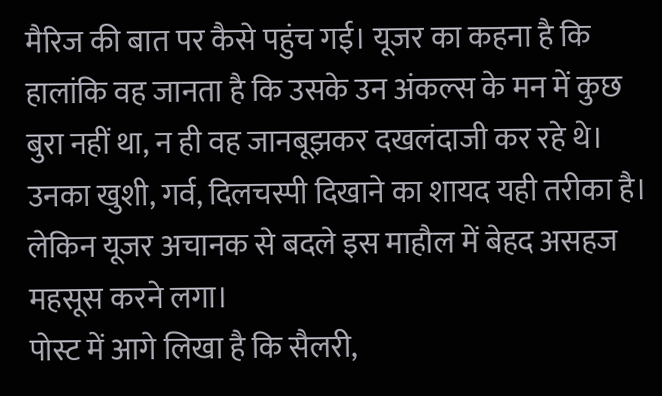मैरिज की बात पर कैसे पहुंच गई। यूजर का कहना है कि हालांकि वह जानता है कि उसके उन अंकल्स के मन में कुछ बुरा नहीं था, न ही वह जानबूझकर दखलंदाजी कर रहे थे। उनका खुशी, गर्व, दिलचस्पी दिखाने का शायद यही तरीका है। लेकिन यूजर अचानक से बदले इस माहौल में बेहद असहज महसूस करने लगा।
पोस्ट में आगे लिखा है कि सैलरी,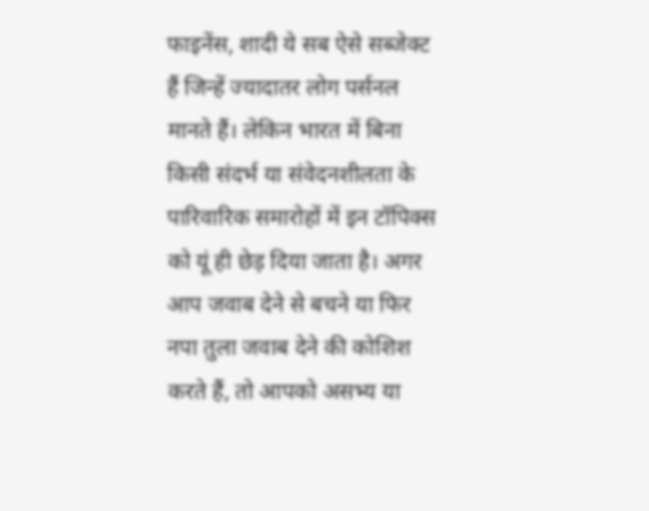फाइनेंस, शादी ये सब ऐसे सब्जेक्ट हैं जिन्हें ज्यादातर लोग पर्सनल मानते हैं। लेकिन भारत में बिना किसी संदर्भ या संवेदनशीलता के पारिवारिक समारोहों में इन टॉपिक्स को यूं ही छेड़ दिया जाता है। अगर आप जवाब देने से बचने या फिर नपा तुला जवाब देने की कोशिश करते हैं, तो आपको असभ्य या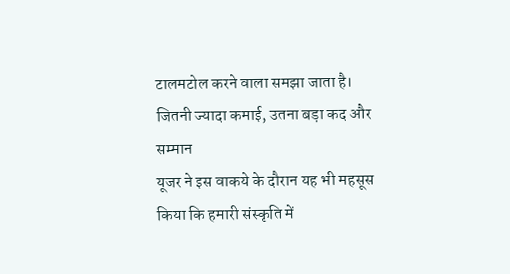टालमटोल करने वाला समझा जाता है।
जितनी ज्यादा कमाई, उतना बड़ा कद और सम्मान
यूजर ने इस वाकये के दौरान यह भी महसूस किया कि हमारी संस्कृति में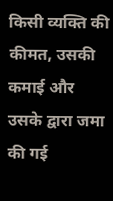किसी व्यक्ति की कीमत, उसकी कमाई और उसके द्वारा जमा की गई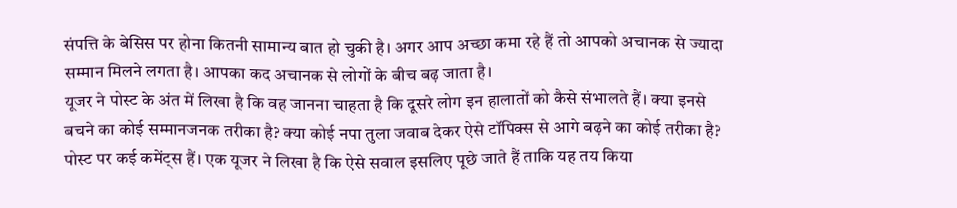संपत्ति के बेसिस पर होना कितनी सामान्य बात हो चुकी है। अगर आप अच्छा कमा रहे हैं तो आपको अचानक से ज्यादा सम्मान मिलने लगता है। आपका कद अचानक से लोगों के बीच बढ़ जाता है।
यूजर ने पोस्ट के अंत में लिखा है कि वह जानना चाहता है कि दूसरे लोग इन हालातों को कैसे संभालते हैं। क्या इनसे बचने का कोई सम्मानजनक तरीका है? क्या कोई नपा तुला जवाब देकर ऐसे टॉपिक्स से आगे बढ़ने का कोई तरीका है?
पोस्ट पर कई कमेंट्स हैं। एक यूजर ने लिखा है कि ऐसे सवाल इसलिए पूछे जाते हैं ताकि यह तय किया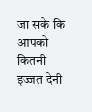जा सके कि आपको कितनी इज्जत देनी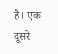है। एक दूसरे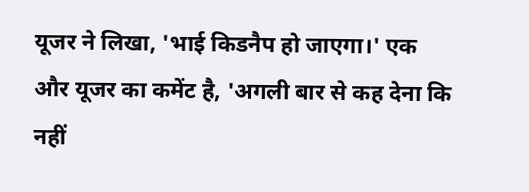यूजर ने लिखा, 'भाई किडनैप हो जाएगा।' एक और यूजर का कमेंट है, 'अगली बार से कह देना कि नहीं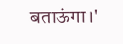बताऊंगा।'